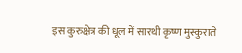इस कुरुक्षेत्र की धूल में सारथी कृष्ण मुस्कुराते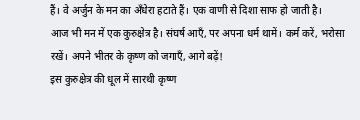हैं। वे अर्जुन के मन का अँधेरा हटाते हैं। एक वाणी से दिशा साफ हो जाती है।
आज भी मन में एक कुरुक्षेत्र है। संघर्ष आएँ, पर अपना धर्म थामें। कर्म करें, भरोसा रखें। अपने भीतर के कृष्ण को जगाएँ, आगे बढ़ें!
इस कुरुक्षेत्र की धूल में सारथी कृष्ण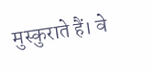मुस्कुराते हैं। वे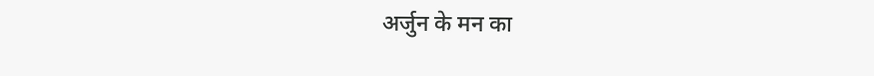अर्जुन के मन का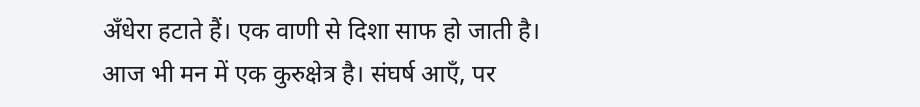अँधेरा हटाते हैं। एक वाणी से दिशा साफ हो जाती है।
आज भी मन में एक कुरुक्षेत्र है। संघर्ष आएँ, पर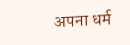अपना धर्म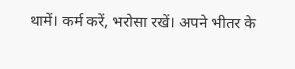थामें। कर्म करें, भरोसा रखें। अपने भीतर के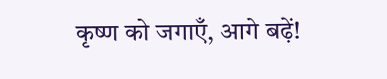कृष्ण को जगाएँ, आगे बढ़ें!